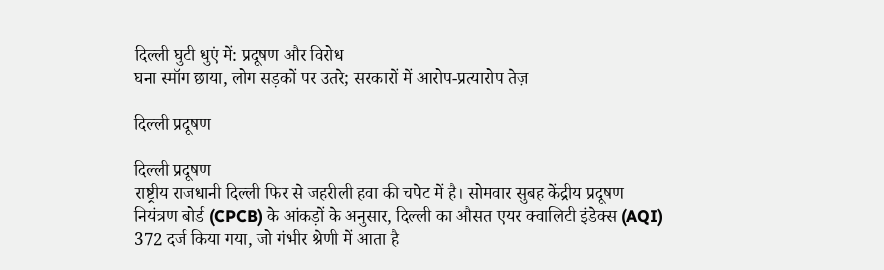दिल्ली घुटी धुएं में: प्रदूषण और विरोध
घना स्मॉग छाया, लोग सड़कों पर उतरे; सरकारों में आरोप-प्रत्यारोप तेज़

दिल्ली प्रदूषण

दिल्ली प्रदूषण
राष्ट्रीय राजधानी दिल्ली फिर से जहरीली हवा की चपेट में है। सोमवार सुबह केंद्रीय प्रदूषण नियंत्रण बोर्ड (CPCB) के आंकड़ों के अनुसार, दिल्ली का औसत एयर क्वालिटी इंडेक्स (AQI) 372 दर्ज किया गया, जो गंभीर श्रेणी में आता है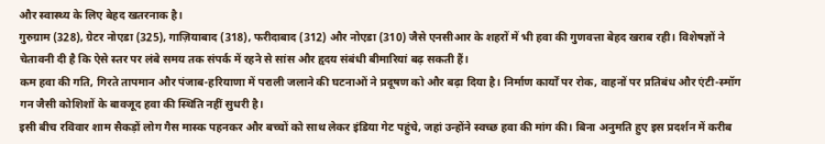और स्वास्थ्य के लिए बेहद खतरनाक है।
गुरुग्राम (328), ग्रेटर नोएडा (325), गाज़ियाबाद (318), फरीदाबाद (312) और नोएडा (310) जैसे एनसीआर के शहरों में भी हवा की गुणवत्ता बेहद खराब रही। विशेषज्ञों ने चेतावनी दी है कि ऐसे स्तर पर लंबे समय तक संपर्क में रहने से सांस और हृदय संबंधी बीमारियां बढ़ सकती हैं।
कम हवा की गति, गिरते तापमान और पंजाब-हरियाणा में पराली जलाने की घटनाओं ने प्रदूषण को और बढ़ा दिया है। निर्माण कार्यों पर रोक, वाहनों पर प्रतिबंध और एंटी-स्मॉग गन जैसी कोशिशों के बावजूद हवा की स्थिति नहीं सुधरी है।
इसी बीच रविवार शाम सैकड़ों लोग गैस मास्क पहनकर और बच्चों को साथ लेकर इंडिया गेट पहुंचे, जहां उन्होंने स्वच्छ हवा की मांग की। बिना अनुमति हुए इस प्रदर्शन में करीब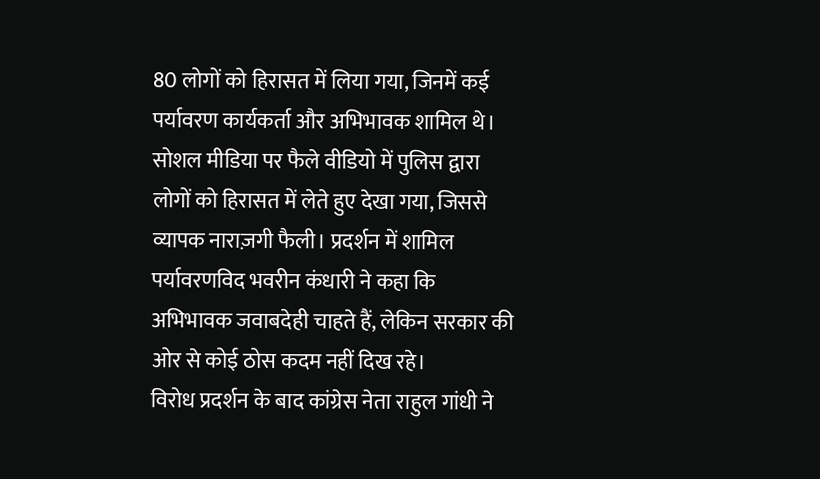80 लोगों को हिरासत में लिया गया, जिनमें कई पर्यावरण कार्यकर्ता और अभिभावक शामिल थे।
सोशल मीडिया पर फैले वीडियो में पुलिस द्वारा लोगों को हिरासत में लेते हुए देखा गया, जिससे व्यापक नाराज़गी फैली। प्रदर्शन में शामिल पर्यावरणविद भवरीन कंधारी ने कहा कि अभिभावक जवाबदेही चाहते हैं, लेकिन सरकार की ओर से कोई ठोस कदम नहीं दिख रहे।
विरोध प्रदर्शन के बाद कांग्रेस नेता राहुल गांधी ने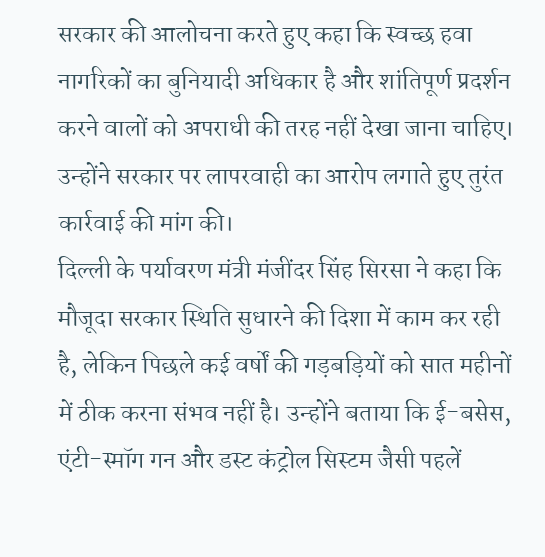सरकार की आलोचना करते हुए कहा कि स्वच्छ हवा नागरिकों का बुनियादी अधिकार है और शांतिपूर्ण प्रदर्शन करने वालों को अपराधी की तरह नहीं देखा जाना चाहिए। उन्होंने सरकार पर लापरवाही का आरोप लगाते हुए तुरंत कार्रवाई की मांग की।
दिल्ली के पर्यावरण मंत्री मंजींदर सिंह सिरसा ने कहा कि मौजूदा सरकार स्थिति सुधारने की दिशा में काम कर रही है, लेकिन पिछले कई वर्षों की गड़बड़ियों को सात महीनों में ठीक करना संभव नहीं है। उन्होंने बताया कि ई-बसेस, एंटी-स्मॉग गन और डस्ट कंट्रोल सिस्टम जैसी पहलें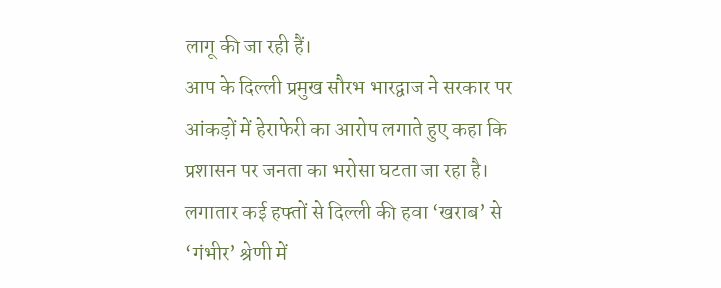लागू की जा रही हैं।
आप के दिल्ली प्रमुख सौरभ भारद्वाज ने सरकार पर आंकड़ों में हेराफेरी का आरोप लगाते हुए कहा कि प्रशासन पर जनता का भरोसा घटता जा रहा है।
लगातार कई हफ्तों से दिल्ली की हवा ‘खराब’ से ‘गंभीर’ श्रेणी में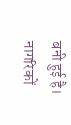बनी हुई है। नागरिकों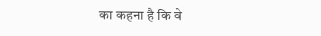का कहना है कि वे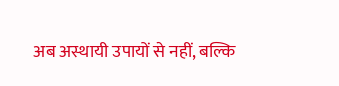अब अस्थायी उपायों से नहीं, बल्कि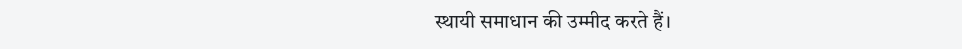स्थायी समाधान की उम्मीद करते हैं।